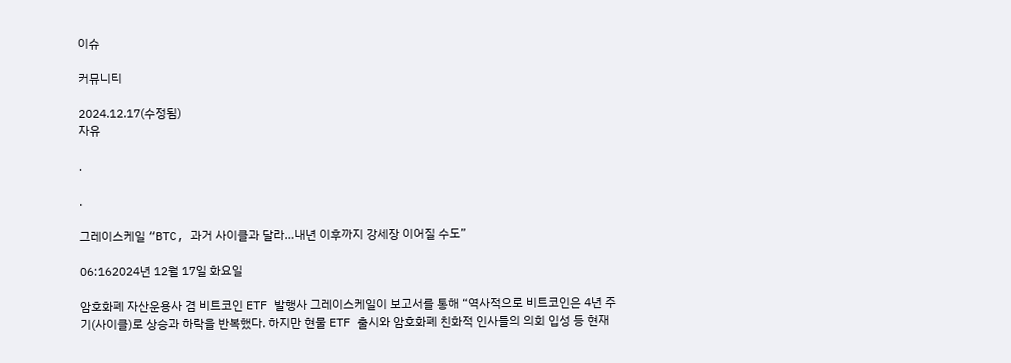이슈

커뮤니티

2024.12.17(수정됨)
자유

.

.

그레이스케일 “BTC, 과거 사이클과 달라…내년 이후까지 강세장 이어질 수도”

06:162024년 12월 17일 화요일

암호화폐 자산운용사 겸 비트코인 ETF 발행사 그레이스케일이 보고서를 통해 “역사적으로 비트코인은 4년 주기(사이클)로 상승과 하락을 반복했다. 하지만 현물 ETF 출시와 암호화폐 친화적 인사들의 의회 입성 등 현재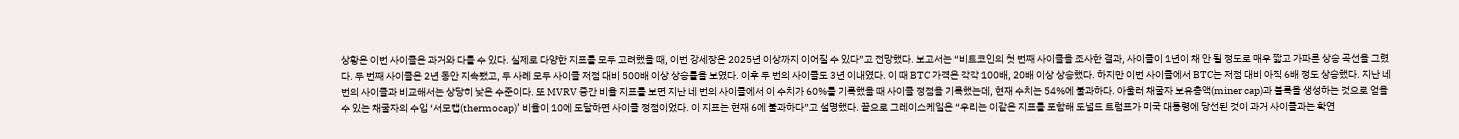상황은 이번 사이클은 과거와 다를 수 있다. 실제로 다양한 지표를 모두 고려했을 때, 이번 강세장은 2025년 이상까지 이어질 수 있다”고 전망했다. 보고서는 “비트코인의 첫 번째 사이클을 조사한 결과, 사이클이 1년이 채 안 될 정도로 매우 짧고 가파른 상승 곡선을 그렸다. 두 번째 사이클은 2년 동안 지속됐고, 두 사례 모두 사이클 저점 대비 500배 이상 상승률을 보였다. 이후 두 번의 사이클도 3년 이내였다. 이 때 BTC 가격은 각각 100배, 20배 이상 상승했다. 하지만 이번 사이클에서 BTC는 저점 대비 아직 6배 정도 상승했다. 지난 네 번의 사이클과 비교해서는 상당히 낮은 수준이다. 또 MVRV 중간 비율 지표를 보면 지난 네 번의 사이클에서 이 수치가 60%를 기록했을 때 사이클 정점을 기록했는데, 현재 수치는 54%에 불과하다. 아울러 채굴자 보유총액(miner cap)과 블록을 생성하는 것으로 얻을 수 있는 채굴자의 수입 ‘서모캡(thermocap)’ 비율이 10에 도달하면 사이클 정점이었다. 이 지표는 현재 6에 불과하다”고 설명했다. 끝으로 그레이스케일은 “우리는 이같은 지표를 포함해 도널드 트럼프가 미국 대통령에 당선된 것이 과거 사이클과는 확연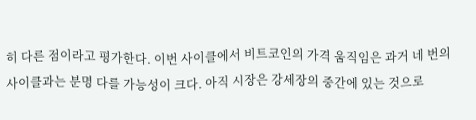히 다른 점이라고 평가한다. 이번 사이클에서 비트코인의 가격 움직임은 과거 네 번의 사이클과는 분명 다를 가능성이 크다. 아직 시장은 강세장의 중간에 있는 것으로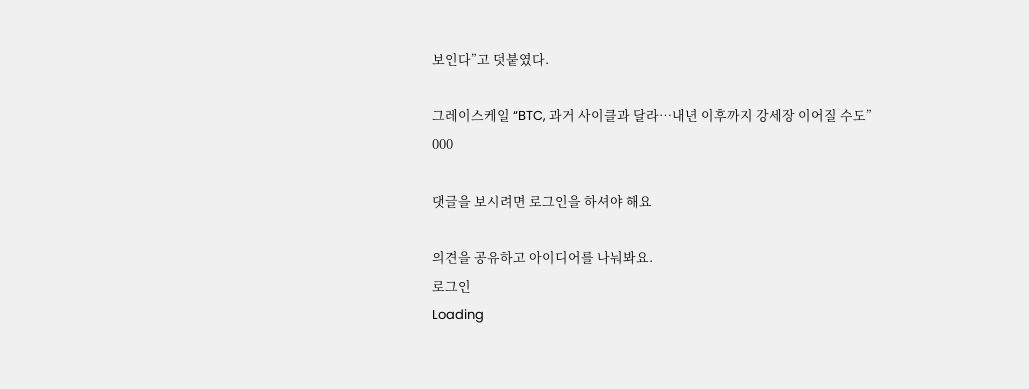보인다”고 덧붙였다.

그레이스케일 “BTC, 과거 사이클과 달라…내년 이후까지 강세장 이어질 수도”
000

댓글을 보시려면 로그인을 하셔야 해요

의견을 공유하고 아이디어를 나눠봐요.
로그인
Loading